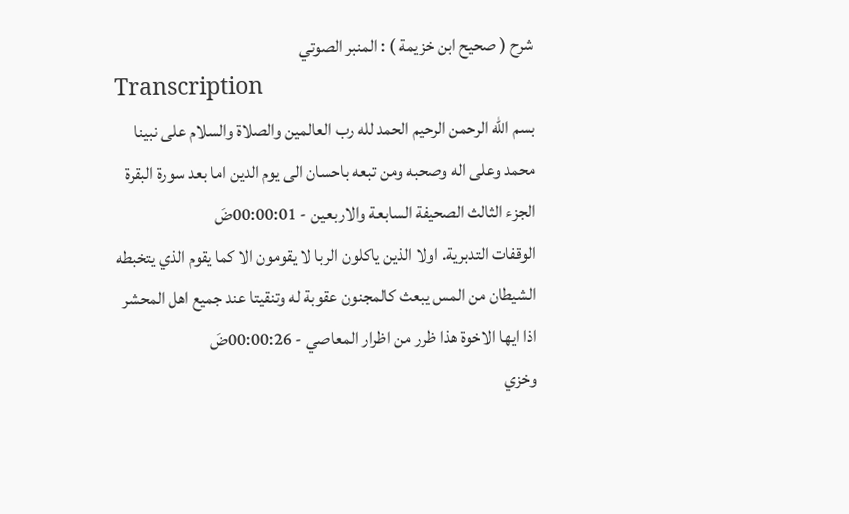شرح ( صحيح ابن خزيمة ) : المنبر الصوتي
Transcription
بسم الله الرحمن الرحيم الحمد لله رب العالمين والصلاة والسلام على نبينا محمد وعلى اله وصحبه ومن تبعه باحسان الى يوم الدين اما بعد سورة البقرة الجزء الثالث الصحيفة السابعة والاربعين - 00:00:01ضَ
الوقفات التدبرية. اولا الذين ياكلون الربا لا يقومون الا كما يقوم الذي يتخبطه الشيطان من المس يبعث كالمجنون عقوبة له وتنقيتا عند جميع اهل المحشر اذا ايها الاخوة هذا ظرر من اظرار المعاصي - 00:00:26ضَ
وخزي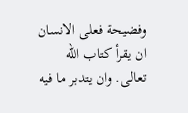وفضيحة فعلى الانسان ان يقرأ كتاب الله تعالى. وان يتدبر ما فيه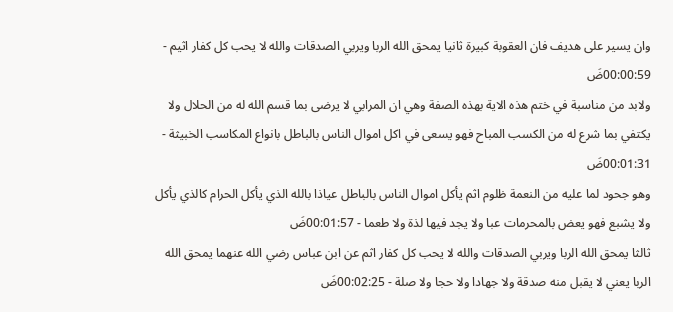وان يسير على هديف فان العقوبة كبيرة ثانيا يمحق الله الربا ويربي الصدقات والله لا يحب كل كفار اثيم - 00:00:59ضَ
ولابد من مناسبة في ختم هذه الاية بهذه الصفة وهي ان المرابي لا يرضى بما قسم الله له من الحلال ولا يكتفي بما شرع له من الكسب المباح فهو يسعى في اكل اموال الناس بالباطل بانواع المكاسب الخبيثة - 00:01:31ضَ
وهو جحود لما عليه من النعمة ظلوم اثم يأكل اموال الناس بالباطل عياذا بالله الذي يأكل الحرام كالذي يأكل ولا يشبع فهو يعض بالمحرمات عبا ولا يجد فيها لذة ولا طعما - 00:01:57ضَ
ثالثا يمحق الله الربا ويربي الصدقات والله لا يحب كل كفار اثم عن ابن عباس رضي الله عنهما يمحق الله الربا يعني لا يقبل منه صدقة ولا جهادا ولا حجا ولا صلة - 00:02:25ضَ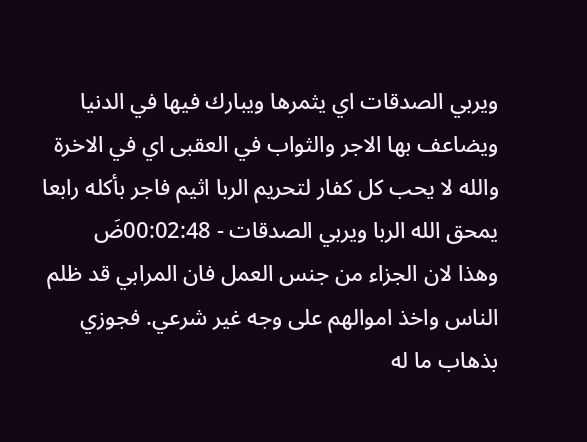ويربي الصدقات اي يثمرها ويبارك فيها في الدنيا ويضاعف بها الاجر والثواب في العقبى اي في الاخرة والله لا يحب كل كفار لتحريم الربا اثيم فاجر بأكله رابعا يمحق الله الربا ويربي الصدقات - 00:02:48ضَ
وهذا لان الجزاء من جنس العمل فان المرابي قد ظلم الناس واخذ اموالهم على وجه غير شرعي. فجوزي بذهاب ما له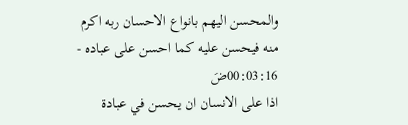والمحسن اليهم بانواع الاحسان ربه اكرم منه فيحسن عليه كما احسن على عباده - 00:03:16ضَ
اذا على الانسان ان يحسن في عبادة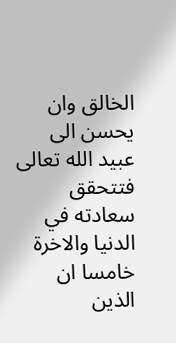الخالق وان يحسن الى عبيد الله تعالى فتتحقق سعادته في الدنيا والاخرة خامسا ان الذين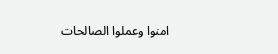امنوا وعملوا الصالحات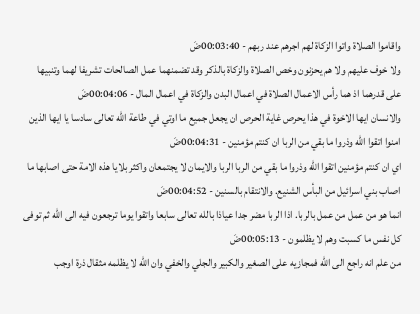واقاموا الصلاة واتوا الزكاة لهم اجرهم عند ربهم - 00:03:40ضَ
ولا خوف عليهم ولا هم يحزنون وخص الصلاة والزكاة بالذكر وقد تضمنهما عمل الصالحات تشريفا لهما وتنبيها على قدرهما اذ هما رأس الاعمال الصلاة في اعمال البدن والزكاة في اعمال المال - 00:04:06ضَ
والانسان ايها الاخوة في هذا يحرص غاية الحرص ان يجعل جميع ما اوتي في طاعة الله تعالى سادسا يا ايها الذين امنوا اتقوا الله وذروا ما بقي من الربا ان كنتم مؤمنين - 00:04:31ضَ
اي ان كنتم مؤمنين اتقوا الله وذروا ما بقي من الربا الربا والايمان لا يجتمعان واكثر بلايا هذه الامة حتى اصابها ما اصاب بني اسرائيل من البأس الشنيع. والانتقام بالسنين - 00:04:52ضَ
انما هو من عمل من عمل بالربا. اذا الربا مضر جدا عياذا بالله تعالى سابعا واتقوا يوما ترجعون فيه الى الله ثم توفى كل نفس ما كسبت وهم لا يظلمون - 00:05:13ضَ
من علم انه راجع الى الله فمجازيه على الصغير والكبير والجلي والخفي وان الله لا يظلمه مثقال ذرة اوجب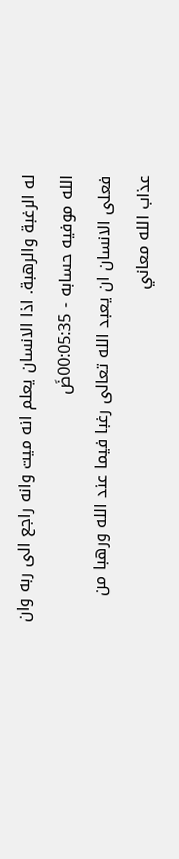له الرغبة والرهبة. اذا الانسان يعلم انه ميت وانه راجع الى ربه وان الله موفيه حسابه - 00:05:35ضَ
فعلى الانسان ان يعبد الله تعالى رغبا فيما عند الله ورهبا من عذاب الله معاني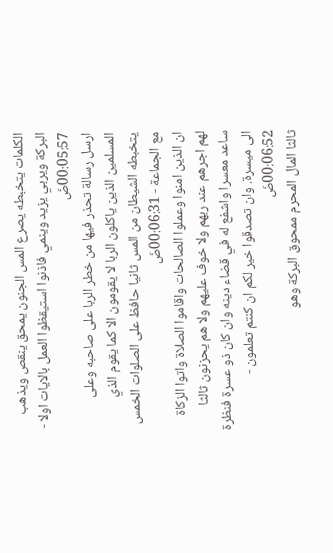الكلمات يتخبطه يصرع المس الجنون يمحق ينقص ويذهب البركة ويربي يزيد وينمي فاذنوا استيقظوا العمل بالايات اولا - 00:05:57ضَ
ارسل رسالة تحذر فيها من خطر الربا على صاحبه وعلى المسلمين الذين ياكلون الربا لا يقومون الا كما يقوم الذي يتخبطه الشيطان من المس ثانيا حافظ على الصلوات الخمس مع الجماعة - 00:06:31ضَ
ان الذين امنوا وعملوا الصالحات واقاموا الصلاة واتوا الزكاة لهم اجرهم عند ربهم ولا خوف عليهم ولا هم يحزنون ثالثا ساعد معسرا واشفع له في قضاء دينه وان كان ذو عسرة فنظرة الى ميسرة. وان تصدقوا خير لكم ان كنتم تعلمون - 00:06:52ضَ
ثالثا المال المحرم ممحوق البركة وهو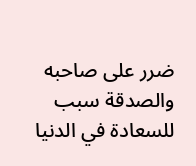ضرر على صاحبه والصدقة سبب للسعادة في الدنيا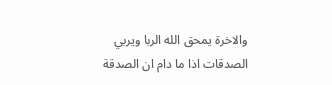والاخرة يمحق الله الربا ويربي الصدقات اذا ما دام ان الصدقة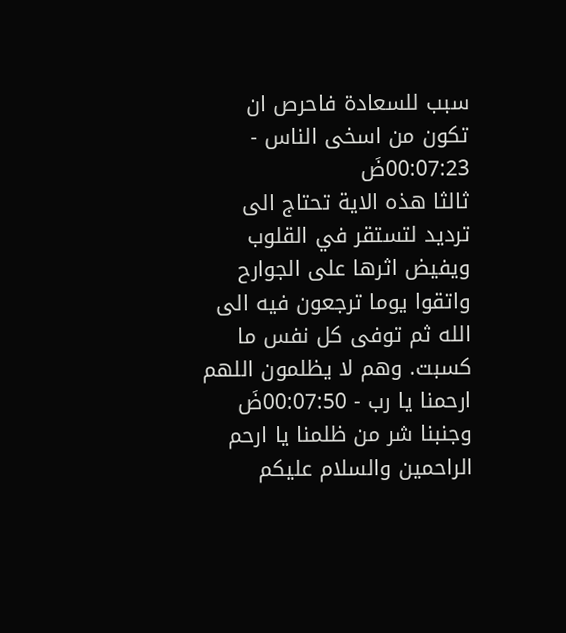سبب للسعادة فاحرص ان تكون من اسخى الناس - 00:07:23ضَ
ثالثا هذه الاية تحتاج الى ترديد لتستقر في القلوب ويفيض اثرها على الجوارح واتقوا يوما ترجعون فيه الى الله ثم توفى كل نفس ما كسبت. وهم لا يظلمون اللهم ارحمنا يا رب - 00:07:50ضَ
وجنبنا شر من ظلمنا يا ارحم الراحمين والسلام عليكم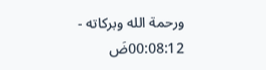ورحمة الله وبركاته - 00:08:12ضَ